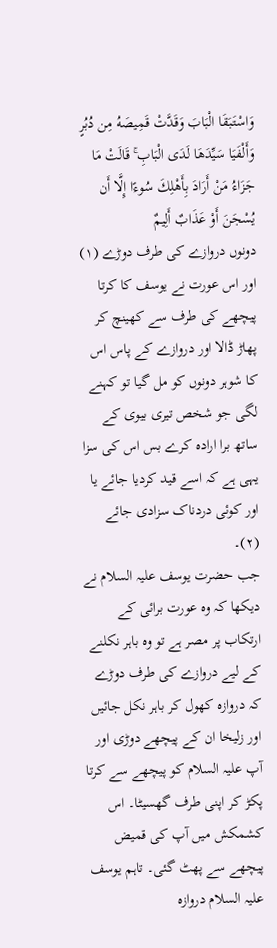وَاسْتَبَقَا الْبَابَ وَقَدَّتْ قَمِيصَهُ مِن دُبُرٍ وَأَلْفَيَا سَيِّدَهَا لَدَى الْبَابِ ۚ قَالَتْ مَا جَزَاءُ مَنْ أَرَادَ بِأَهْلِكَ سُوءًا إِلَّا أَن يُسْجَنَ أَوْ عَذَابٌ أَلِيمٌ
دونوں دروازے کی طرف دوڑے (١) اور اس عورت نے یوسف کا کرتا پیچھے کی طرف سے کھینچ کر پھاڑ ڈالا اور دروازے کے پاس اس کا شوہر دونوں کو مل گیا تو کہنے لگی جو شخص تیری بیوی کے ساتھ برا ارادہ کرے بس اس کی سزا یہی ہے کہ اسے قید کردیا جائے یا اور کوئی دردناک سزادی جائے (٢)۔
جب حضرت یوسف علیہ السلام نے دیکھا کہ وہ عورت برائی کے ارتکاب پر مصر ہے تو وہ باہر نکلنے کے لیے دروازے کی طرف دوڑے کہ دروازہ کھول کر باہر نکل جائیں اور زلیخا ان کے پیچھے دوڑی اور آپ علیہ السلام کو پیچھے سے کرتا پکڑ کر اپنی طرف گھسیٹا۔ اس کشمکش میں آپ کی قمیض پیچھے سے پھٹ گئی۔ تاہم یوسف علیہ السلام دروازہ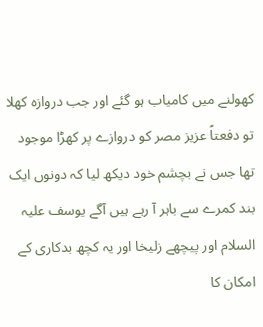کھولنے میں کامیاب ہو گئے اور جب دروازہ کھلا تو دفعتاً عزیز مصر کو دروازے پر کھڑا موجود تھا جس نے بچشم خود دیکھ لیا کہ دونوں ایک بند کمرے سے باہر آ رہے ہیں آگے یوسف علیہ السلام اور پیچھے زلیخا اور یہ کچھ بدکاری کے امکان کا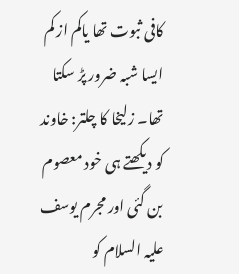کافی ثبوت تھا یاکم از کم ایسا شبہ ضرور پڑ سکتا تھا۔ زلیخا کا چلتر: خاوند کو دیکھتے ہی خود معصوم بن گئی اور مجرم یوسف علیہ السلام کو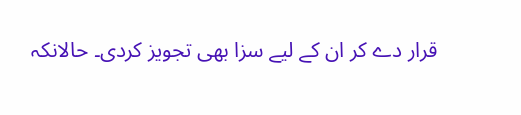قرار دے کر ان کے لیے سزا بھی تجویز کردی۔ حالانکہ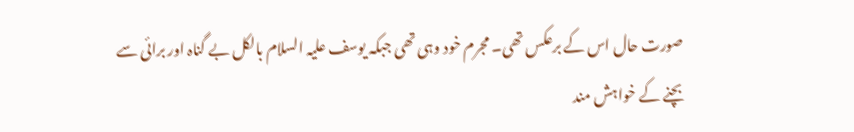صورت حال اس کے برعکس تھی۔ مجرم خود وہی تھی جبکہ یوسف علیہ السلام بالکل بے گناہ اور برائی سے بچنے کے خواہش مند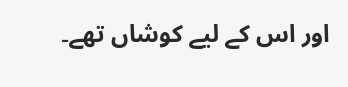اور اس کے لیے کوشاں تھے۔